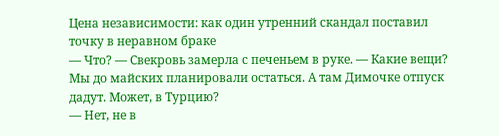Цена независимости: как один утренний скандал поставил точку в неравном браке
— Что? — Свекровь замерла с печеньем в руке. — Какие вещи? Мы до майских планировали остаться. А там Димочке отпуск дадут. Может, в Турцию?
— Нет, не в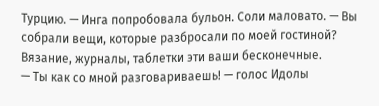Турцию. — Инга попробовала бульон. Соли маловато. — Вы собрали вещи, которые разбросали по моей гостиной? Вязание, журналы, таблетки эти ваши бесконечные.
— Ты как со мной разговариваешь! — голос Идолы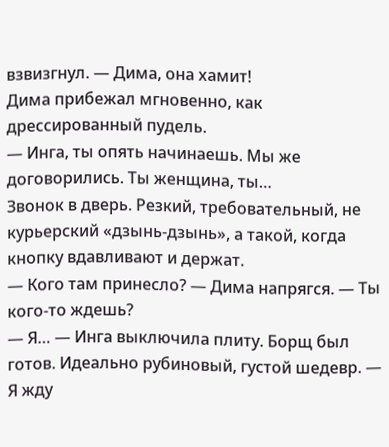взвизгнул. — Дима, она хамит!
Дима прибежал мгновенно, как дрессированный пудель.
— Инга, ты опять начинаешь. Мы же договорились. Ты женщина, ты…
Звонок в дверь. Резкий, требовательный, не курьерский «дзынь-дзынь», а такой, когда кнопку вдавливают и держат.
— Кого там принесло? — Дима напрягся. — Ты кого-то ждешь?
— Я… — Инга выключила плиту. Борщ был готов. Идеально рубиновый, густой шедевр. — Я жду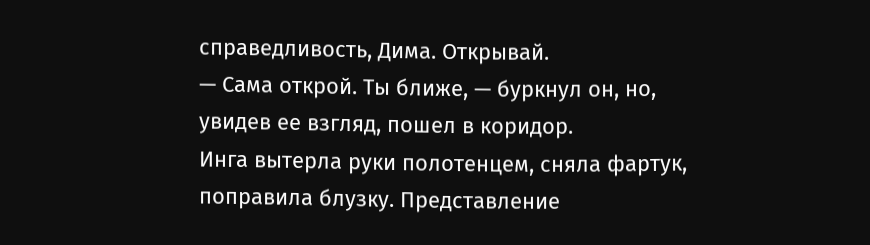справедливость, Дима. Открывай.
— Сама открой. Ты ближе, — буркнул он, но, увидев ее взгляд, пошел в коридор.
Инга вытерла руки полотенцем, сняла фартук, поправила блузку. Представление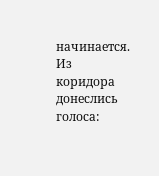начинается.
Из коридора донеслись голоса: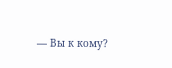— Вы к кому?